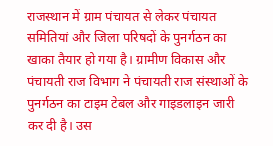राजस्थान में ग्राम पंचायत से लेकर पंचायत समितियां और जिला परिषदों के पुनर्गठन का खाका तैयार हो गया है। ग्रामीण विकास और पंचायती राज विभाग ने पंचायती राज संस्थाओं के पुनर्गठन का टाइम टेबल और गाइडलाइन जारी कर दी है। उस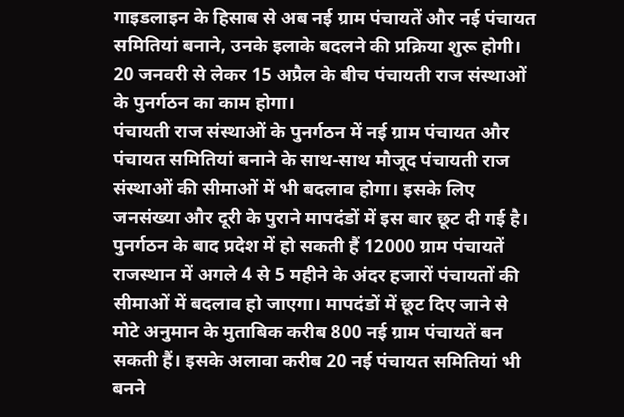गाइडलाइन के हिसाब से अब नई ग्राम पंचायतें और नई पंचायत समितियां बनाने, उनके इलाके बदलने की प्रक्रिया शुरू होगी। 20 जनवरी से लेकर 15 अप्रैल के बीच पंचायती राज संस्थाओं के पुनर्गठन का काम होगा।
पंचायती राज संस्थाओं के पुनर्गठन में नई ग्राम पंचायत और पंचायत समितियां बनाने के साथ-साथ मौजूद पंचायती राज संस्थाओं की सीमाओं में भी बदलाव होगा। इसके लिए जनसंख्या और दूरी के पुराने मापदंडों में इस बार छूट दी गई है।
पुनर्गठन के बाद प्रदेश में हो सकती हैं 12000 ग्राम पंचायतें
राजस्थान में अगले 4 से 5 महीने के अंदर हजारों पंचायतों की सीमाओं में बदलाव हो जाएगा। मापदंडों में छूट दिए जाने से मोटे अनुमान के मुताबिक करीब 800 नई ग्राम पंचायतें बन सकती हैं। इसके अलावा करीब 20 नई पंचायत समितियां भी बनने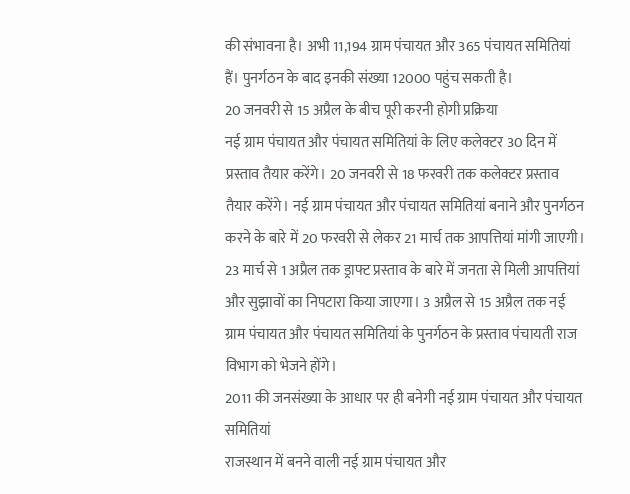की संभावना है। अभी 11,194 ग्राम पंचायत और 365 पंचायत समितियां हैं। पुनर्गठन के बाद इनकी संख्या 12000 पहुंच सकती है।
20 जनवरी से 15 अप्रैल के बीच पूरी करनी होगी प्रक्रिया
नई ग्राम पंचायत और पंचायत समितियां के लिए कलेक्टर 30 दिन में प्रस्ताव तैयार करेंगे। 20 जनवरी से 18 फरवरी तक कलेक्टर प्रस्ताव तैयार करेंगे। नई ग्राम पंचायत और पंचायत समितियां बनाने और पुनर्गठन करने के बारे में 20 फरवरी से लेकर 21 मार्च तक आपत्तियां मांगी जाएगी। 23 मार्च से 1 अप्रैल तक ड्राफ्ट प्रस्ताव के बारे में जनता से मिली आपत्तियां और सुझावों का निपटारा किया जाएगा। 3 अप्रैल से 15 अप्रैल तक नई ग्राम पंचायत और पंचायत समितियां के पुनर्गठन के प्रस्ताव पंचायती राज विभाग को भेजने होंगे।
2011 की जनसंख्या के आधार पर ही बनेगी नई ग्राम पंचायत और पंचायत समितियां
राजस्थान में बनने वाली नई ग्राम पंचायत और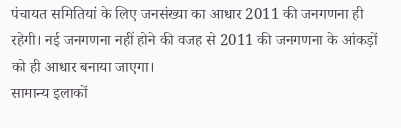पंचायत समितियां के लिए जनसंख्या का आधार 2011 की जनगणना ही रहेगी। नई जनगणना नहीं होने की वजह से 2011 की जनगणना के आंकड़ों को ही आधार बनाया जाएगा।
सामान्य इलाकों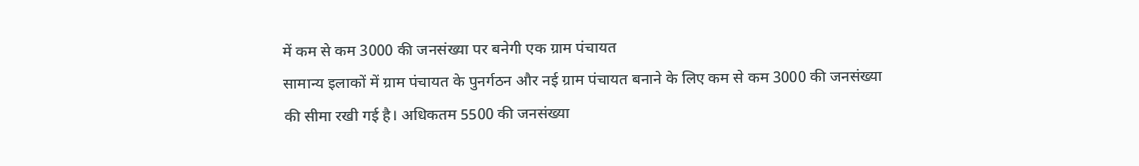में कम से कम 3000 की जनसंख्या पर बनेगी एक ग्राम पंचायत
सामान्य इलाकों में ग्राम पंचायत के पुनर्गठन और नई ग्राम पंचायत बनाने के लिए कम से कम 3000 की जनसंख्या की सीमा रखी गई है। अधिकतम 5500 की जनसंख्या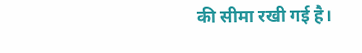की सीमा रखी गई है।